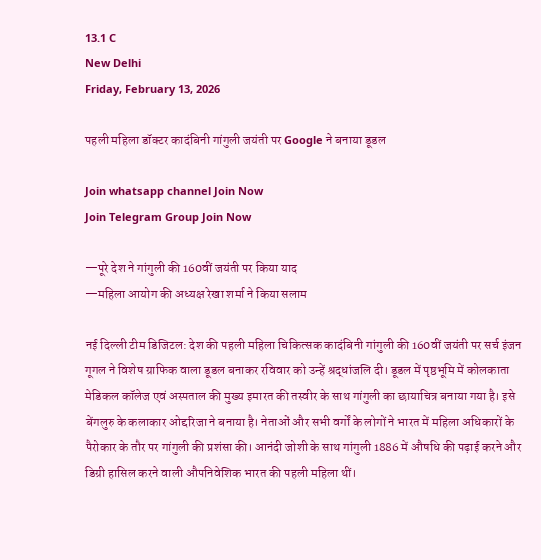13.1 C
New Delhi
Friday, February 13, 2026

पहली महिला डॉक्टर कादंबिनी गांगुली जयंती पर Google ने बनाया डूडल

Join whatsapp channel Join Now
Join Telegram Group Join Now

—पूरे देश ने गांगुली की 160वीं जयंती पर किया याद
—महिला आयोग की अध्यक्ष रेखा शर्मा ने किया सलाम

नई दिल्ली टीम डिजिटल: देश की पहली महिला चिकित्सक कादंबिनी गांगुली की 160वीं जयंती पर सर्च इंजन गूगल ने विशेष ग्राफिक वाला डूडल बनाकर रविवार को उन्हें श्रद्धांजलि दी। डूडल में पृष्ठभूमि में कोलकाता मेडिकल कॉलेज एवं अस्पताल की मुख्य इमारत की तस्वीर के साथ गांगुली का छायाचित्र बनाया गया है। इसे बेंगलुरु के कलाकार ओद्दरिजा ने बनाया है। नेताओं और सभी वर्गों के लोगों ने भारत में महिला अधिकारों के पैरोकार के तौर पर गांगुली की प्रशंसा की। आनंदी जोशी के साथ गांगुली 1886 में औषधि की पढ़ाई करने और डिग्री हासिल करने वाली औपनिवेशिक भारत की पहली महिला थीं।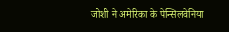जोशी ने अमेरिका के पेन्सिलवेनिया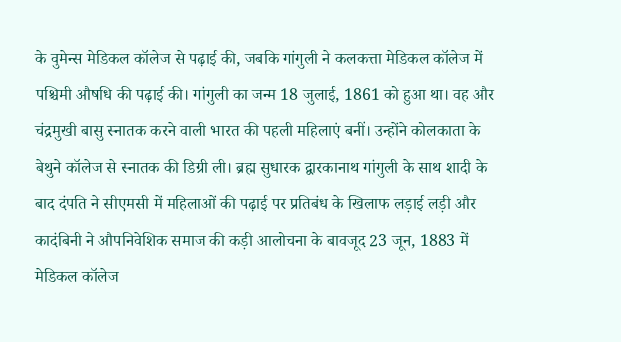के वुमेन्स मेडिकल कॉलेज से पढ़ाई की, जबकि गांगुली ने कलकत्ता मेडिकल कॉलेज में पश्चिमी औषधि की पढ़ाई की। गांगुली का जन्म 18 जुलाई, 1861 को हुआ था। वह और चंद्रमुखी बासु स्नातक करने वाली भारत की पहली महिलाएं बनीं। उन्होंने कोलकाता के बेथुने कॉलेज से स्नातक की डिग्री ली। ब्रह्म सुधारक द्वारकानाथ गांगुली के साथ शादी के बाद दंपति ने सीएमसी में महिलाओं की पढ़ाई पर प्रतिबंध के खिलाफ लड़ाई लड़ी और कादंबिनी ने औपनिवेशिक समाज की कड़ी आलोचना के बावजूद 23 जून, 1883 में मेडिकल कॉलेज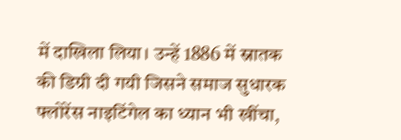में दाखिला लिया। उन्हें 1886 में स्नातक की डिग्री दी गयी जिसने समाज सुधारक फ्लोरेंस नाइटिंगेल का ध्यान भी खींचा,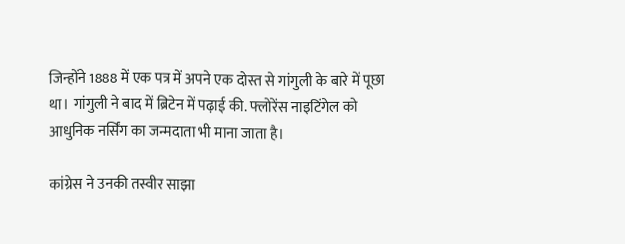जिन्होंने 1888 में एक पत्र में अपने एक दोस्त से गांगुली के बारे में पूछा था। गांगुली ने बाद में ब्रिटेन में पढ़ाई की. फ्लोरेंस नाइटिंगेल को आधुनिक नर्सिंग का जन्मदाता भी माना जाता है।

कांग्रेस ने उनकी तस्वीर साझा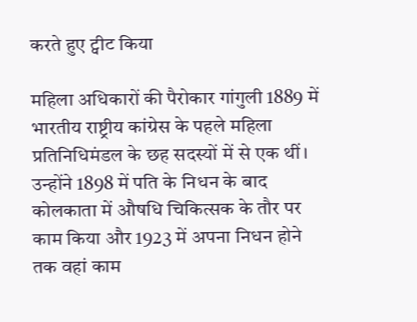करते हुए ट्वीट किया

महिला अधिकारों की पैरोकार गांगुली 1889 में भारतीय राष्ट्रीय कांग्रेस के पहले महिला प्रतिनिधिमंडल के छह सदस्यों में से एक थीं। उन्होंने 1898 में पति के निधन के बाद कोलकाता में औषधि चिकित्सक के तौर पर काम किया और 1923 में अपना निधन होने तक वहां काम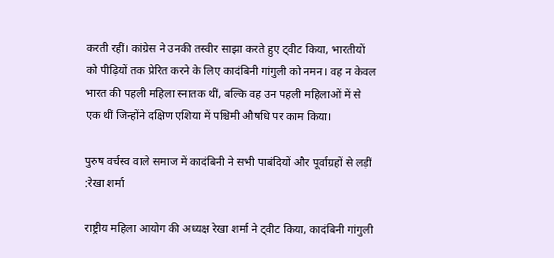करती रहीं। कांग्रेस ने उनकी तस्वीर साझा करते हुए ट्वीट किया, भारतीयों को पीढ़ियों तक प्रेरित करने के लिए कादंबिनी गांगुली को नमन। वह न केवल भारत की पहली महिला स्नातक थीं, बल्कि वह उन पहली महिलाओं में से एक थीं जिन्होंने दक्षिण एशिया में पश्चिमी औषधि पर काम किया।

पुरुष वर्चस्व वाले समाज में कादंबिनी ने सभी पाबंदियों और पूर्वाग्रहों से लड़ीं :रेखा शर्मा

राष्ट्रीय महिला आयोग की अध्यक्ष रेखा शर्मा ने ट्वीट किया, कादंबिनी गांगुली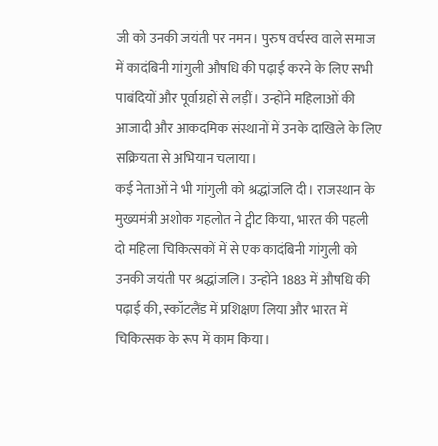जी को उनकी जयंती पर नमन। पुरुष वर्चस्व वाले समाज में कादंबिनी गांगुली औषधि की पढ़ाई करने के लिए सभी पाबंदियों और पूर्वाग्रहों से लड़ीं। उन्होंने महिलाओं की आजादी और आकदमिक संस्थानों में उनके दाखिले के लिए सक्रियता से अभियान चलाया।
कई नेताओं ने भी गांगुली को श्रद्धांजलि दी। राजस्थान के मुख्यमंत्री अशोक गहलोत ने ट्वीट किया, भारत की पहली दो महिला चिकित्सकों में से एक कादंबिनी गांगुली को उनकी जयंती पर श्रद्धांजलि। उन्होंने 1883 में औषधि की पढ़ाई की, स्कॉटलैंड में प्रशिक्षण लिया और भारत में चिकित्सक के रूप में काम किया।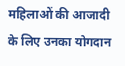महिलाओं की आजादी के लिए उनका योगदान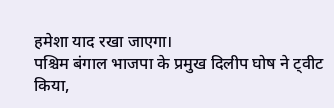हमेशा याद रखा जाएगा।
पश्चिम बंगाल भाजपा के प्रमुख दिलीप घोष ने ट्वीट किया,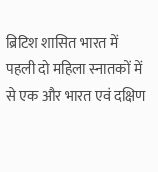ब्रिटिश शासित भारत में पहली दो महिला स्नातकों में से एक और भारत एवं दक्षिण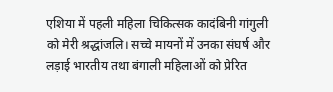एशिया में पहली महिला चिकित्सक कादंबिनी गांगुली को मेरी श्रद्धांजलि। सच्चे मायनों में उनका संघर्ष और लड़ाई भारतीय तथा बंगाली महिलाओं को प्रेरित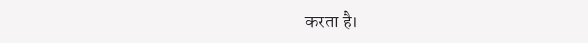करता है।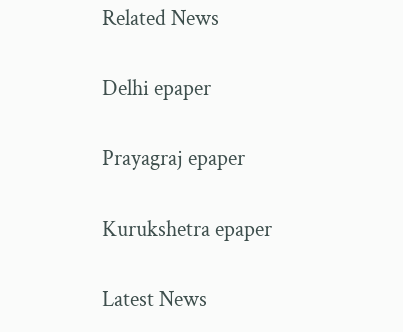Related News

Delhi epaper

Prayagraj epaper

Kurukshetra epaper

Latest News